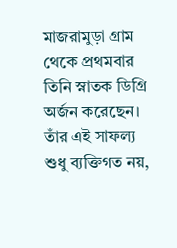মাজরামুড়া গ্রাম থেকে প্রথমবার তিনি স্নাতক ডিগ্রি অর্জন করেছেন। তাঁর এই সাফল্য শুধু ব্যক্তিগত নয়,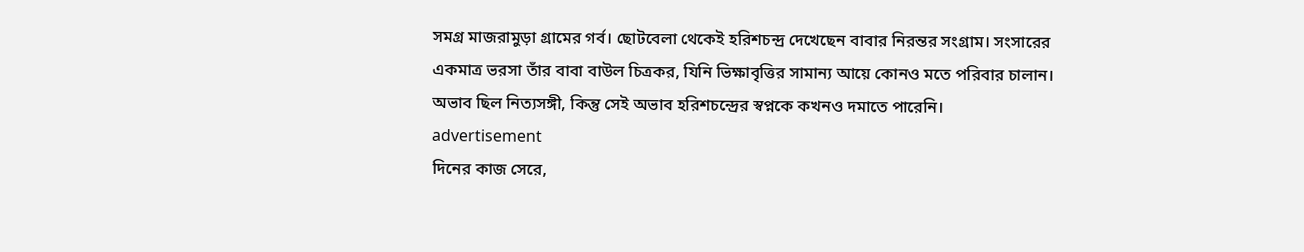সমগ্র মাজরামুড়া গ্রামের গর্ব। ছোটবেলা থেকেই হরিশচন্দ্র দেখেছেন বাবার নিরন্তর সংগ্রাম। সংসারের একমাত্র ভরসা তাঁর বাবা বাউল চিত্রকর, যিনি ভিক্ষাবৃত্তির সামান্য আয়ে কোনও মতে পরিবার চালান। অভাব ছিল নিত্যসঙ্গী, কিন্তু সেই অভাব হরিশচন্দ্রের স্বপ্নকে কখনও দমাতে পারেনি।
advertisement
দিনের কাজ সেরে,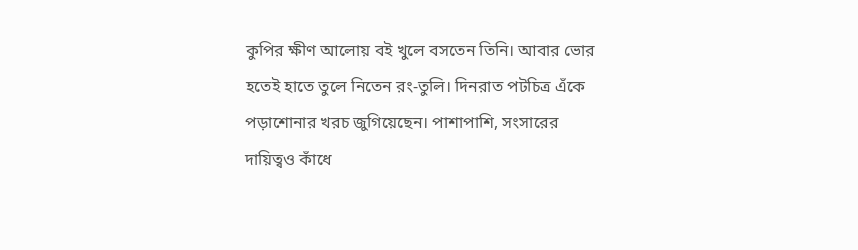কুপির ক্ষীণ আলোয় বই খুলে বসতেন তিনি। আবার ভোর হতেই হাতে তুলে নিতেন রং-তুলি। দিনরাত পটচিত্র এঁকে পড়াশোনার খরচ জুগিয়েছেন। পাশাপাশি, সংসারের দায়িত্বও কাঁধে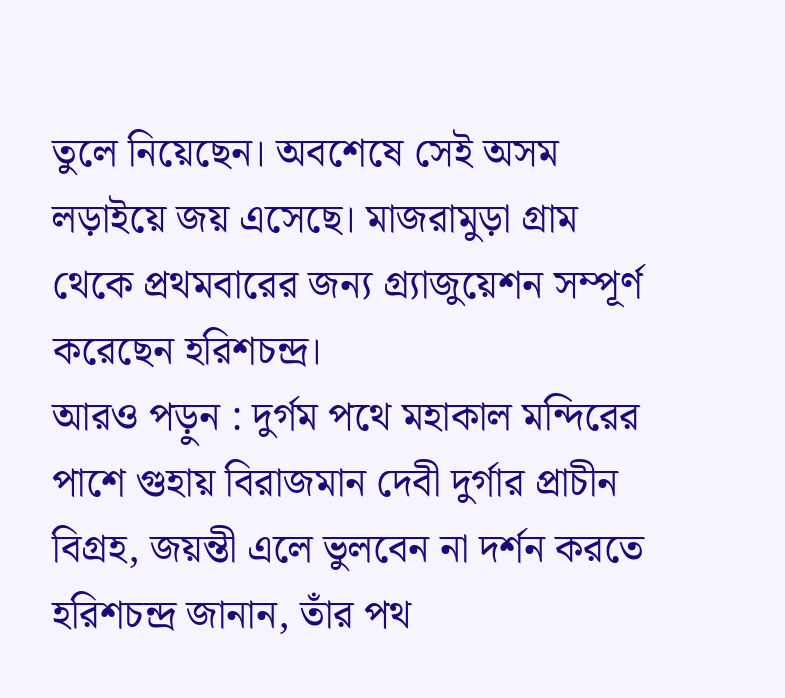তুলে নিয়েছেন। অবশেষে সেই অসম লড়াইয়ে জয় এসেছে। মাজরামুড়া গ্রাম থেকে প্রথমবারের জন্য গ্র্যাজুয়েশন সম্পূর্ণ করেছেন হরিশচন্দ্র।
আরও পড়ুন : দুর্গম পথে মহাকাল মন্দিরের পাশে গুহায় বিরাজমান দেবী দুর্গার প্রাচীন বিগ্রহ, জয়ন্তী এলে ভুলবেন না দর্শন করতে
হরিশচন্দ্র জানান, তাঁর পথ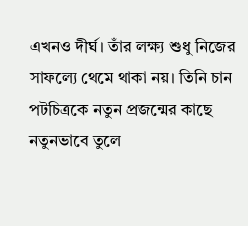এখনও দীর্ঘ। তাঁর লক্ষ্য শুধু নিজের সাফল্যে থেমে থাকা নয়। তিনি চান পটচিত্রকে নতুন প্রজন্মের কাছে নতুনভাবে তুলে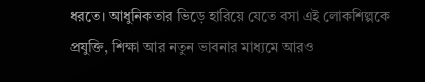ধরতে। আধুনিকতার ভিড়ে হারিয়ে যেতে বসা এই লোকশিল্পকে প্রযুক্তি, শিক্ষা আর নতুন ভাবনার মাধ্যমে আরও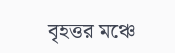বৃহত্তর মঞ্চে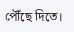পৌঁছে দিতে।